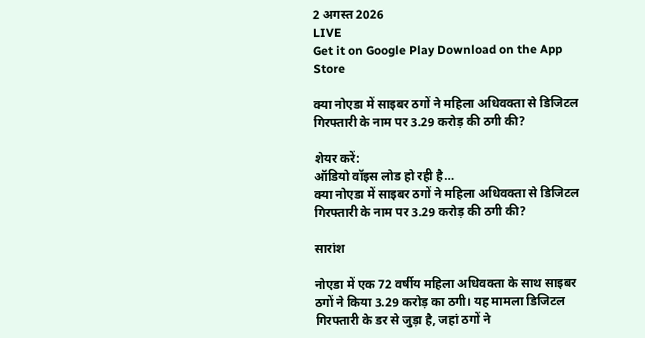2 अगस्त 2026
LIVE
Get it on Google Play Download on the App Store

क्या नोएडा में साइबर ठगों ने महिला अधिवक्ता से डिजिटल गिरफ्तारी के नाम पर 3.29 करोड़ की ठगी की?

शेयर करें:
ऑडियो वॉइस लोड हो रही है…
क्या नोएडा में साइबर ठगों ने महिला अधिवक्ता से डिजिटल गिरफ्तारी के नाम पर 3.29 करोड़ की ठगी की?

सारांश

नोएडा में एक 72 वर्षीय महिला अधिवक्ता के साथ साइबर ठगों ने किया 3.29 करोड़ का ठगी। यह मामला डिजिटल गिरफ्तारी के डर से जुड़ा है, जहां ठगों ने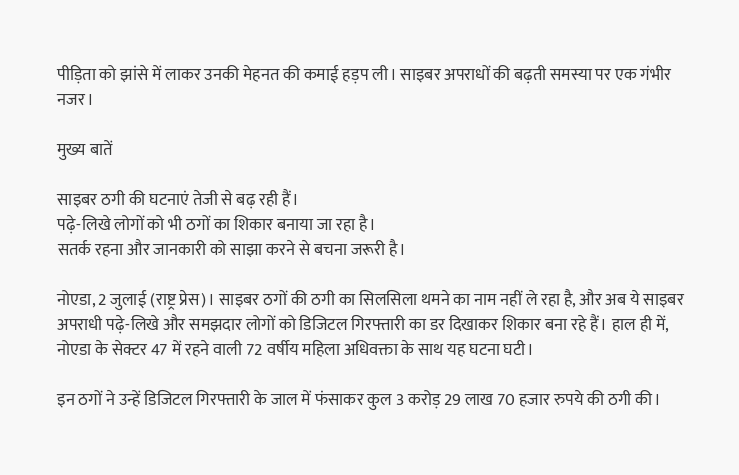पीड़िता को झांसे में लाकर उनकी मेहनत की कमाई हड़प ली। साइबर अपराधों की बढ़ती समस्या पर एक गंभीर नजर।

मुख्य बातें

साइबर ठगी की घटनाएं तेजी से बढ़ रही हैं।
पढ़े-लिखे लोगों को भी ठगों का शिकार बनाया जा रहा है।
सतर्क रहना और जानकारी को साझा करने से बचना जरूरी है।

नोएडा, 2 जुलाई (राष्ट्र प्रेस)। साइबर ठगों की ठगी का सिलसिला थमने का नाम नहीं ले रहा है, और अब ये साइबर अपराधी पढ़े-लिखे और समझदार लोगों को डिजिटल गिरफ्तारी का डर दिखाकर शिकार बना रहे हैं। हाल ही में, नोएडा के सेक्टर 47 में रहने वाली 72 वर्षीय महिला अधिवक्ता के साथ यह घटना घटी।

इन ठगों ने उन्हें डिजिटल गिरफ्तारी के जाल में फंसाकर कुल 3 करोड़ 29 लाख 70 हजार रुपये की ठगी की।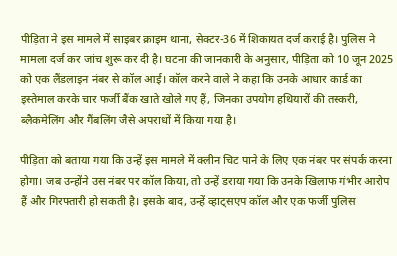पीड़िता ने इस मामले में साइबर क्राइम थाना, सेक्टर-36 में शिकायत दर्ज कराई है। पुलिस ने मामला दर्ज कर जांच शुरू कर दी है। घटना की जानकारी के अनुसार, पीड़िता को 10 जून 2025 को एक लैंडलाइन नंबर से कॉल आई। कॉल करने वाले ने कहा कि उनके आधार कार्ड का इस्तेमाल करके चार फर्जी बैंक खाते खोले गए हैं, जिनका उपयोग हथियारों की तस्करी, ब्लैकमेलिंग और गैंबलिंग जैसे अपराधों में किया गया है।

पीड़िता को बताया गया कि उन्हें इस मामले में क्लीन चिट पाने के लिए एक नंबर पर संपर्क करना होगा। जब उन्होंने उस नंबर पर कॉल किया, तो उन्हें डराया गया कि उनके खिलाफ गंभीर आरोप हैं और गिरफ्तारी हो सकती है। इसके बाद, उन्हें व्हाट्सएप कॉल और एक फर्जी पुलिस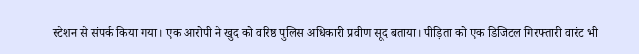स्टेशन से संपर्क किया गया। एक आरोपी ने खुद को वरिष्ठ पुलिस अधिकारी प्रवीण सूद बताया। पीड़िता को एक डिजिटल गिरफ्तारी वारंट भी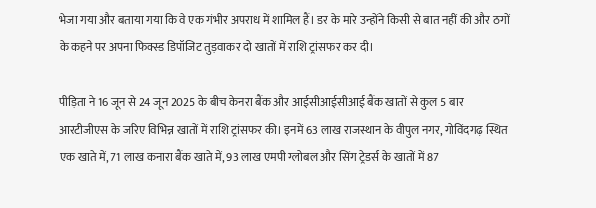भेजा गया और बताया गया कि वे एक गंभीर अपराध में शामिल हैं। डर के मारे उन्होंने किसी से बात नहीं की और ठगों के कहने पर अपना फिक्स्ड डिपॉजिट तुड़वाकर दो खातों में राशि ट्रांसफर कर दी।

पीड़िता ने 16 जून से 24 जून 2025 के बीच केनरा बैंक और आईसीआईसीआई बैंक खातों से कुल 5 बार आरटीजीएस के जरिए विभिन्न खातों में राशि ट्रांसफर की। इनमें 63 लाख राजस्थान के वीपुल नगर, गोविंदगढ़ स्थित एक खाते में, 71 लाख कनारा बैंक खाते में, 93 लाख एमपी ग्लोबल और सिंग ट्रेडर्स के खातों में 87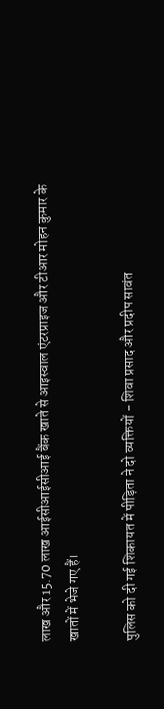लाख और 15.70 लाख आईसीआईसीआई बैंक खाते से आइस्वाल एंटरप्राइज और टीआर मोहन कुमार के खातों में भेजे गए हैं।

पुलिस को दी गई शिकायत में पीड़िता ने दो व्यक्तियों - शिवा प्रसाद और प्रदीप सावंत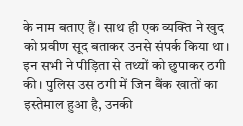के नाम बताए हैं। साथ ही एक व्यक्ति ने खुद को प्रवीण सूद बताकर उनसे संपर्क किया था। इन सभी ने पीड़िता से तथ्यों को छुपाकर ठगी की। पुलिस उस ठगी में जिन बैंक खातों का इस्तेमाल हुआ है, उनकी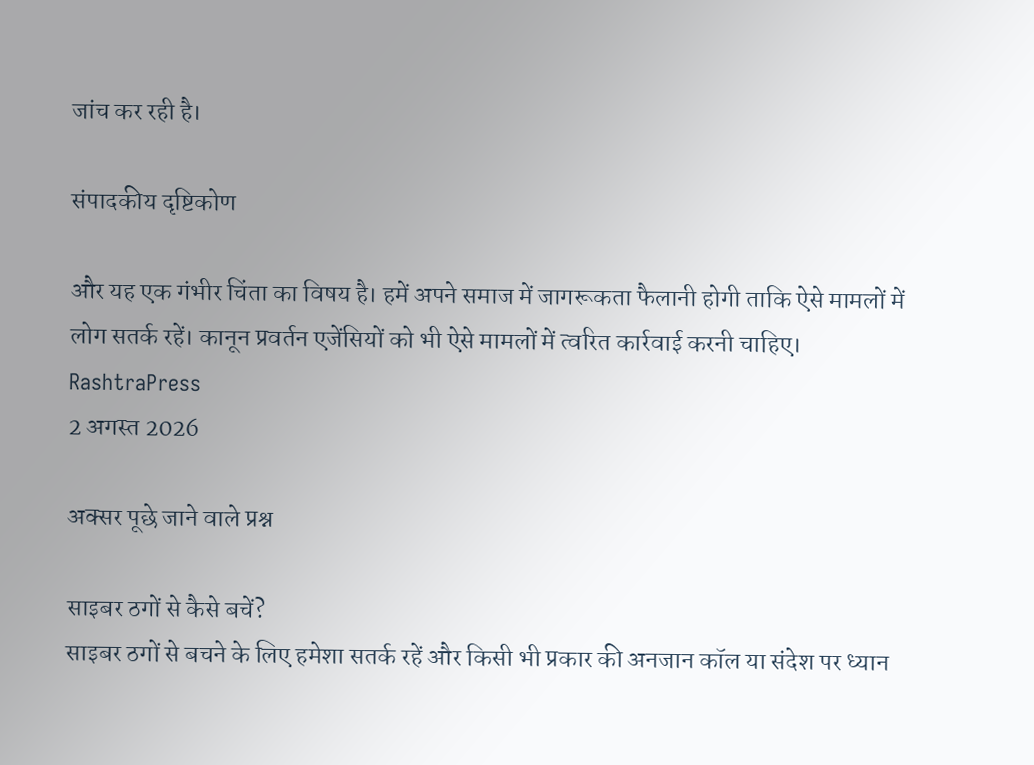जांच कर रही है।

संपादकीय दृष्टिकोण

और यह एक गंभीर चिंता का विषय है। हमें अपने समाज में जागरूकता फैलानी होगी ताकि ऐसे मामलों में लोग सतर्क रहें। कानून प्रवर्तन एजेंसियों को भी ऐसे मामलों में त्वरित कार्रवाई करनी चाहिए।
RashtraPress
2 अगस्त 2026

अक्सर पूछे जाने वाले प्रश्न

साइबर ठगों से कैसे बचें?
साइबर ठगों से बचने के लिए हमेशा सतर्क रहें और किसी भी प्रकार की अनजान कॉल या संदेश पर ध्यान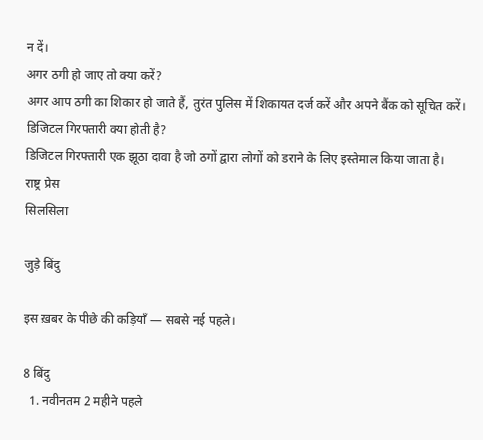न दें।
अगर ठगी हो जाए तो क्या करें?
अगर आप ठगी का शिकार हो जाते हैं, तुरंत पुलिस में शिकायत दर्ज करें और अपने बैंक को सूचित करें।
डिजिटल गिरफ्तारी क्या होती है?
डिजिटल गिरफ्तारी एक झूठा दावा है जो ठगों द्वारा लोगों को डराने के लिए इस्तेमाल किया जाता है।
राष्ट्र प्रेस
सिलसिला

जुड़े बिंदु

इस ख़बर के पीछे की कड़ियाँ — सबसे नई पहले।

8 बिंदु
  1. नवीनतम 2 महीने पहले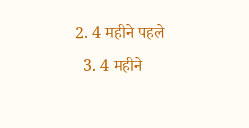2. 4 महीने पहले
  3. 4 महीने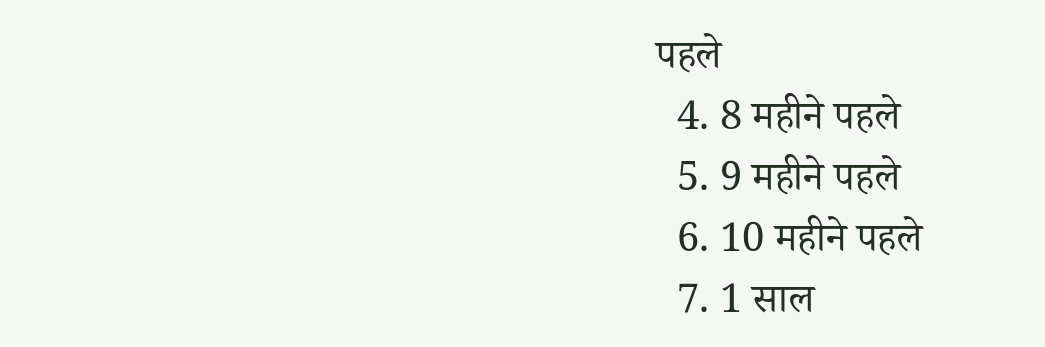पहले
  4. 8 महीने पहले
  5. 9 महीने पहले
  6. 10 महीने पहले
  7. 1 साल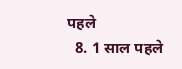पहले
  8. 1 साल पहले